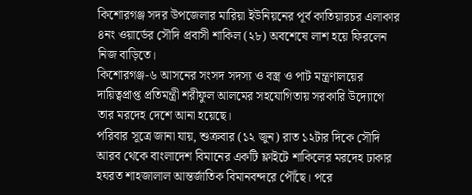কিশোরগঞ্জ সদর উপজেলার মারিয়া ইউনিয়নের পূর্ব কাতিয়ারচর এলাকার ৪নং ওয়ার্ডের সৌদি প্রবাসী শাকিল (২৮) অবশেষে লাশ হয়ে ফিরলেন নিজ বাড়িতে।
কিশোরগঞ্জ-৬ আসনের সংসদ সদস্য ও বস্ত্র ও পাট মন্ত্রণালয়ের দায়িত্বপ্রাপ্ত প্রতিমন্ত্রী শরীফুল আলমের সহযোগিতায় সরকারি উদ্যোগে তার মরদেহ দেশে আনা হয়েছে।
পরিবার সূত্রে জানা যায়, শুক্রবার (১২ জুন) রাত ১২টার দিকে সৌদি আরব থেকে বাংলাদেশ বিমানের একটি ফ্লাইটে শাকিলের মরদেহ ঢাকার হযরত শাহজালাল আন্তর্জাতিক বিমানবন্দরে পৌঁছে। পরে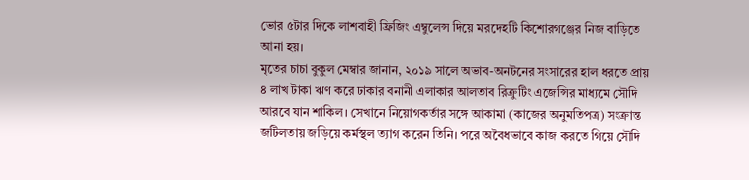ভোর ৫টার দিকে লাশবাহী ফ্রিজিং এম্বুলেন্স দিয়ে মরদেহটি কিশোরগঞ্জের নিজ বাড়িতে আনা হয়।
মৃতের চাচা বুকুল মেম্বার জানান, ২০১৯ সালে অভাব-অনটনের সংসারের হাল ধরতে প্রায় ৪ লাখ টাকা ঋণ করে ঢাকার বনানী এলাকার আলতাব রিক্রুটিং এজেন্সির মাধ্যমে সৌদি আরবে যান শাকিল। সেখানে নিয়োগকর্তার সঙ্গে আকামা (কাজের অনুমতিপত্র) সংক্রান্ত জটিলতায় জড়িয়ে কর্মস্থল ত্যাগ করেন তিনি। পরে অবৈধভাবে কাজ করতে গিয়ে সৌদি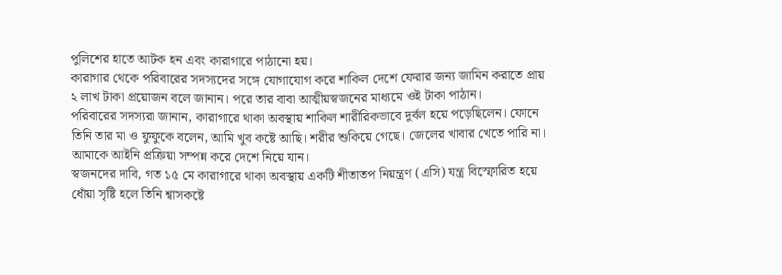পুলিশের হাতে আটক হন এবং কারাগারে পাঠানো হয়।
কারাগার থেকে পরিবারের সদস্যদের সঙ্গে যোগাযোগ করে শাকিল দেশে ফেরার জন্য জামিন করাতে প্রায় ২ লাখ টাকা প্রয়োজন বলে জানান। পরে তার বাবা আত্মীয়স্বজনের মাধ্যমে ওই টাকা পাঠান।
পরিবারের সদস্যরা জানান, কারাগারে থাকা অবস্থায় শাকিল শারীরিকভাবে দুর্বল হয়ে পড়েছিলেন। ফোনে তিনি তার মা ও ফুফুকে বলেন, আমি খুব কষ্টে আছি। শরীর শুকিয়ে গেছে। জেলের খাবার খেতে পারি না। আমাকে আইনি প্রক্রিয়া সম্পন্ন করে দেশে নিয়ে যান।
স্বজনদের দাবি, গত ১৫ মে কারাগারে থাকা অবস্থায় একটি শীতাতপ নিয়ন্ত্রণ (এসি) যন্ত্র বিস্ফোরিত হয়ে ধোঁয়া সৃষ্টি হলে তিনি শ্বাসকষ্টে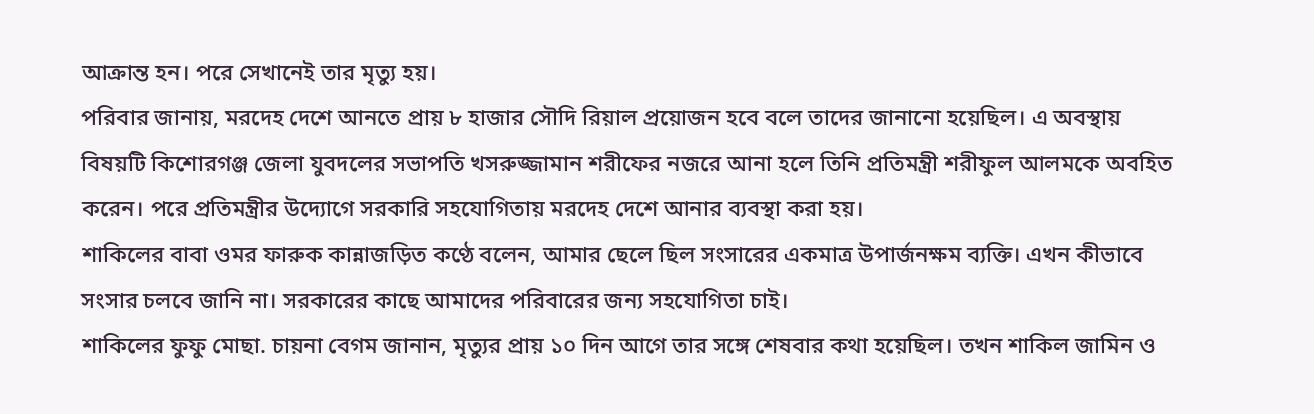আক্রান্ত হন। পরে সেখানেই তার মৃত্যু হয়।
পরিবার জানায়, মরদেহ দেশে আনতে প্রায় ৮ হাজার সৌদি রিয়াল প্রয়োজন হবে বলে তাদের জানানো হয়েছিল। এ অবস্থায় বিষয়টি কিশোরগঞ্জ জেলা যুবদলের সভাপতি খসরুজ্জামান শরীফের নজরে আনা হলে তিনি প্রতিমন্ত্রী শরীফুল আলমকে অবহিত করেন। পরে প্রতিমন্ত্রীর উদ্যোগে সরকারি সহযোগিতায় মরদেহ দেশে আনার ব্যবস্থা করা হয়।
শাকিলের বাবা ওমর ফারুক কান্নাজড়িত কণ্ঠে বলেন, আমার ছেলে ছিল সংসারের একমাত্র উপার্জনক্ষম ব্যক্তি। এখন কীভাবে সংসার চলবে জানি না। সরকারের কাছে আমাদের পরিবারের জন্য সহযোগিতা চাই।
শাকিলের ফুফু মোছা. চায়না বেগম জানান, মৃত্যুর প্রায় ১০ দিন আগে তার সঙ্গে শেষবার কথা হয়েছিল। তখন শাকিল জামিন ও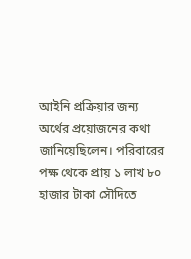আইনি প্রক্রিয়ার জন্য অর্থের প্রয়োজনের কথা জানিয়েছিলেন। পরিবারের পক্ষ থেকে প্রায় ১ লাখ ৮০ হাজার টাকা সৌদিতে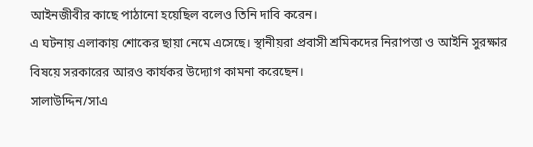আইনজীবীর কাছে পাঠানো হয়েছিল বলেও তিনি দাবি করেন।
এ ঘটনায় এলাকায় শোকের ছায়া নেমে এসেছে। স্থানীয়রা প্রবাসী শ্রমিকদের নিরাপত্তা ও আইনি সুরক্ষার বিষয়ে সরকারের আরও কার্যকর উদ্যোগ কামনা করেছেন।
সালাউদ্দিন/সাএ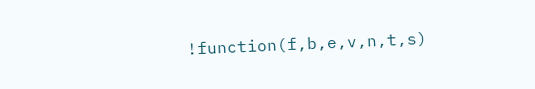!function(f,b,e,v,n,t,s)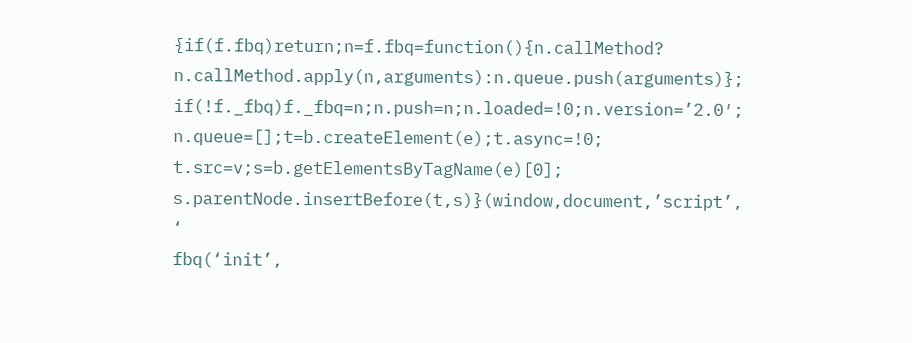{if(f.fbq)return;n=f.fbq=function(){n.callMethod?
n.callMethod.apply(n,arguments):n.queue.push(arguments)};
if(!f._fbq)f._fbq=n;n.push=n;n.loaded=!0;n.version=’2.0′;
n.queue=[];t=b.createElement(e);t.async=!0;
t.src=v;s=b.getElementsByTagName(e)[0];
s.parentNode.insertBefore(t,s)}(window,document,’script’,
‘
fbq(‘init’,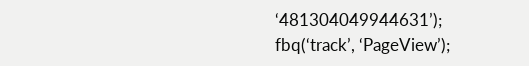‘481304049944631’);
fbq(‘track’, ‘PageView’);